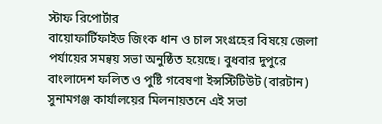স্টাফ রিপোর্টার
বায়োফার্টিফাইড জিংক ধান ও চাল সংগ্রহের বিষয়ে জেলা পর্যায়ের সমন্বয় সভা অনুষ্ঠিত হয়েছে। বুধবার দুপুরে বাংলাদেশ ফলিত ও পুষ্টি গবেষণা ইন্সস্টিটিউট (বারটান) সুনামগঞ্জ কার্যালয়ের মিলনায়তনে এই সভা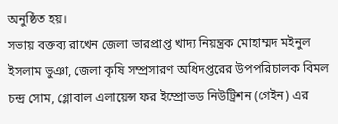অনুষ্ঠিত হয়।
সভায় বক্তব্য রাখেন জেলা ভারপ্রাপ্ত খাদ্য নিয়ন্ত্রক মোহাম্মদ মইনুল ইসলাম ভুঞা, জেলা কৃষি সম্প্রসারণ অধিদপ্তরের উপপরিচালক বিমল চন্দ্র সোম, গ্লোবাল এলায়েন্স ফর ইম্প্রোভড নিউট্রিশন (গেইন) এর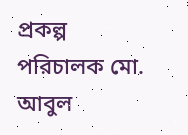প্রকল্প পরিচালক মো. আবুল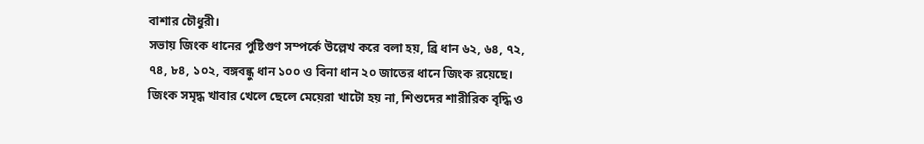বাশার চৌধুরী।
সভায় জিংক ধানের পুষ্টিগুণ সম্পর্কে উল্লেখ করে বলা হয়, ব্রি ধান ৬২, ৬৪, ৭২, ৭৪, ৮৪, ১০২, বঙ্গবন্ধু ধান ১০০ ও বিনা ধান ২০ জাতের ধানে জিংক রয়েছে। জিংক সমৃদ্ধ খাবার খেলে ছেলে মেয়েরা খাটো হয় না, শিশুদের শারীরিক বৃদ্ধি ও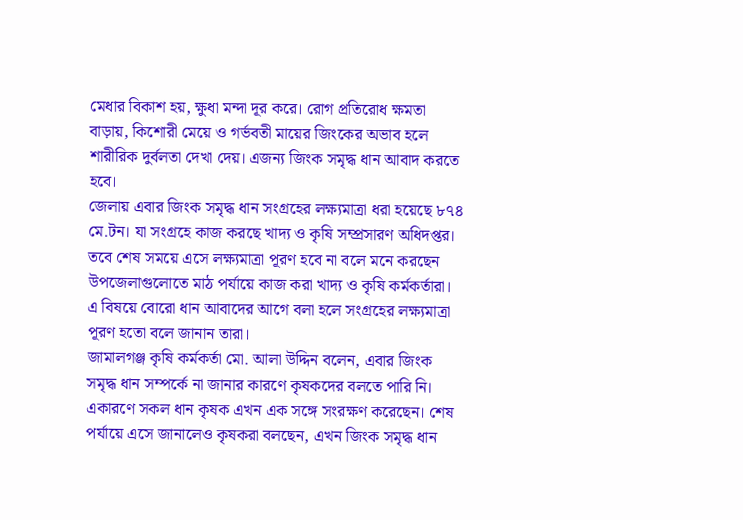মেধার বিকাশ হয়, ক্ষুধা মন্দা দূর করে। রোগ প্রতিরোধ ক্ষমতা বাড়ায়, কিশোরী মেয়ে ও গর্ভবতী মায়ের জিংকের অভাব হলে শারীরিক দুর্বলতা দেখা দেয়। এজন্য জিংক সমৃদ্ধ ধান আবাদ করতে হবে।
জেলায় এবার জিংক সমৃদ্ধ ধান সংগ্রহের লক্ষ্যমাত্রা ধরা হয়েছে ৮৭৪ মে.টন। যা সংগ্রহে কাজ করছে খাদ্য ও কৃষি সম্প্রসারণ অধিদপ্তর। তবে শেষ সময়ে এসে লক্ষ্যমাত্রা পূরণ হবে না বলে মনে করছেন উপজেলাগুলোতে মাঠ পর্যায়ে কাজ করা খাদ্য ও কৃষি কর্মকর্তারা। এ বিষয়ে বোরো ধান আবাদের আগে বলা হলে সংগ্রহের লক্ষ্যমাত্রা পূরণ হতো বলে জানান তারা।
জামালগঞ্জ কৃষি কর্মকর্তা মো. আলা উদ্দিন বলেন, এবার জিংক সমৃদ্ধ ধান সম্পর্কে না জানার কারণে কৃষকদের বলতে পারি নি। একারণে সকল ধান কৃষক এখন এক সঙ্গে সংরক্ষণ করেছেন। শেষ পর্যায়ে এসে জানালেও কৃষকরা বলছেন, এখন জিংক সমৃদ্ধ ধান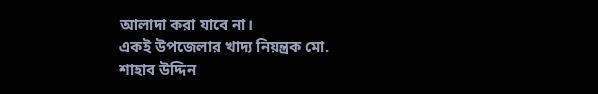আলাদা করা যাবে না।
একই উপজেলার খাদ্য নিয়ন্ত্রক মো. শাহাব উদ্দিন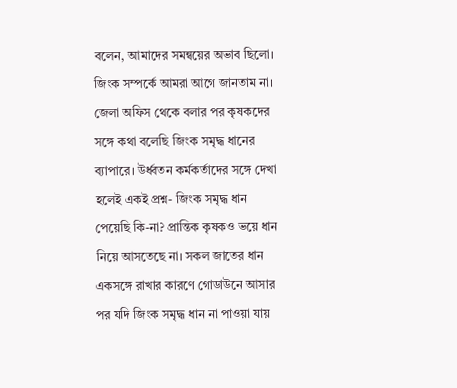বলেন, আমাদের সমন্বয়ের অভাব ছিলো। জিংক সম্পর্কে আমরা আগে জানতাম না। জেলা অফিস থেকে বলার পর কৃষকদের সঙ্গে কথা বলেছি জিংক সমৃদ্ধ ধানের ব্যাপারে। উর্ধ্বতন কর্মকর্তাদের সঙ্গে দেখা হলেই একই প্রশ্ন- জিংক সমৃদ্ধ ধান পেয়েছি কি-না? প্রান্তিক কৃষকও ভয়ে ধান নিয়ে আসতেছে না। সকল জাতের ধান একসঙ্গে রাখার কারণে গোডাউনে আসার পর যদি জিংক সমৃদ্ধ ধান না পাওয়া যায়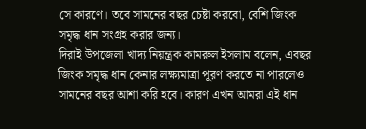সে কারণে। তবে সামনের বছর চেষ্টা করবো, বেশি জিংক সমৃদ্ধ ধান সংগ্রহ করার জন্য।
দিরাই উপজেলা খাদ্য নিয়ন্ত্রক কামরুল ইসলাম বলেন, এবছর জিংক সমৃদ্ধ ধান কেনার লক্ষ্যমাত্রা পূরণ করতে না পারলেও সামনের বছর আশা করি হবে। কারণ এখন আমরা এই ধান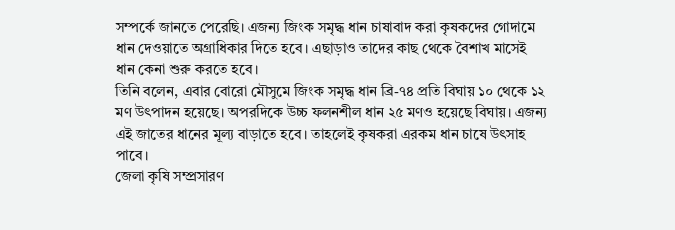সম্পর্কে জানতে পেরেছি। এজন্য জিংক সমৃদ্ধ ধান চাষাবাদ করা কৃষকদের গোদামে ধান দেওয়াতে অগ্রাধিকার দিতে হবে। এছাড়াও তাদের কাছ থেকে বৈশাখ মাসেই ধান কেনা শুরু করতে হবে।
তিনি বলেন, এবার বোরো মৌসুমে জিংক সমৃদ্ধ ধান ব্রি-৭৪ প্রতি বিঘায় ১০ থেকে ১২ মণ উৎপাদন হয়েছে। অপরদিকে উচ্চ ফলনশীল ধান ২৫ মণও হয়েছে বিঘায়। এজন্য এই জাতের ধানের মূল্য বাড়াতে হবে। তাহলেই কৃষকরা এরকম ধান চাষে উৎসাহ পাবে।
জেলা কৃষি সম্প্রসারণ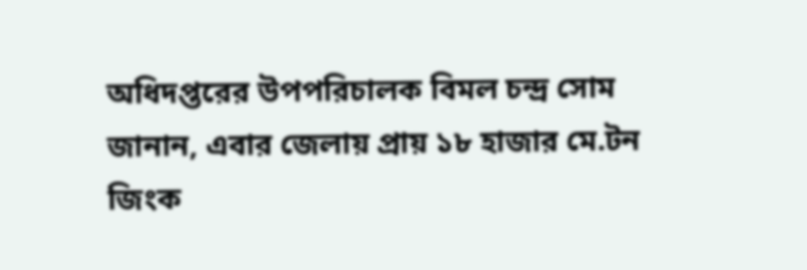অধিদপ্তরের উপপরিচালক বিমল চন্দ্র সোম জানান, এবার জেলায় প্রায় ১৮ হাজার মে.টন জিংক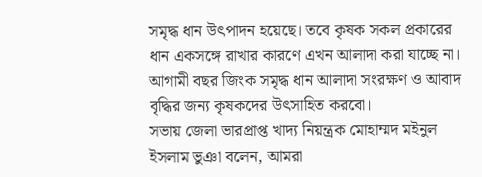সমৃদ্ধ ধান উৎপাদন হয়েছে। তবে কৃষক সকল প্রকারের ধান একসঙ্গে রাখার কারণে এখন আলাদা করা যাচ্ছে না। আগামী বছর জিংক সমৃদ্ধ ধান আলাদা সংরক্ষণ ও আবাদ বৃদ্ধির জন্য কৃষকদের উৎসাহিত করবো।
সভায় জেলা ভারপ্রাপ্ত খাদ্য নিয়ন্ত্রক মোহাম্মদ মইনুল ইসলাম ভুঞা বলেন, আমরা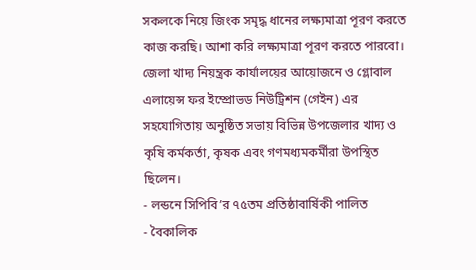সকলকে নিয়ে জিংক সমৃদ্ধ ধানের লক্ষ্যমাত্রা পূরণ করতে কাজ করছি। আশা করি লক্ষ্যমাত্রা পূরণ করতে পারবো।
জেলা খাদ্য নিয়ন্ত্রক কার্যালয়ের আয়োজনে ও গ্লোবাল এলায়েন্স ফর ইম্প্রোভড নিউট্রিশন (গেইন) এর সহযোগিতায় অনুষ্ঠিত সভায় বিভিন্ন উপজেলার খাদ্য ও কৃষি কর্মকর্তা, কৃষক এবং গণমধ্যমকর্মীরা উপস্থিত ছিলেন।
- লন্ডনে সিপিবি’র ৭৫তম প্রতিষ্ঠাবার্ষিকী পালিত
- বৈকালিক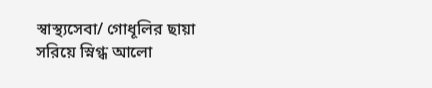স্বাস্থ্যসেবা/ গোধূলির ছায়া সরিয়ে স্নিগ্ধ আলো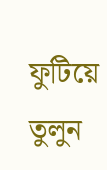ফুটিয়ে তুলুন